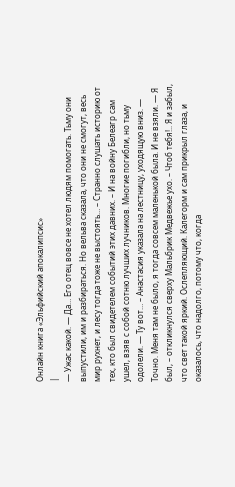Онлайн книга «Эльфийский апокалипсис»
|
— Ужас какой. — Да… Его отец вовсе не хотел людям помогать. Тьму они выпустили, им и разбираться. Но вельва сказала, что они не смогут, весь мир рухнет, и лесу тогда тоже не выстоять… – Странно слушать историю от тех, кто был свидетелем событий этих давних. – И на войну Белеагр сам ушел, взяв с собой сотню лучших лучников. Многие погибли, но тьму одолели. — Ту вот… – Анастасия указала на лестницу, уходящую вниз. — Точно. Меня там не было, я тогда совсем маленькой была. И не взяли. — Я был, – откликнулся сверху Мальбрик Медвежье ухо. – Чтоб тебя!.. Я и забыл, что свет такой яркий. Ослепляющий. Калегорм и сам прикрыл глаза, и оказалось, что надолго, потому что, когда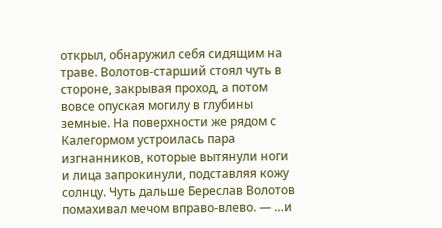открыл, обнаружил себя сидящим на траве. Волотов-старший стоял чуть в стороне, закрывая проход, а потом вовсе опуская могилу в глубины земные. На поверхности же рядом с Калегормом устроилась пара изгнанников, которые вытянули ноги и лица запрокинули, подставляя кожу солнцу. Чуть дальше Береслав Волотов помахивал мечом вправо-влево. — …и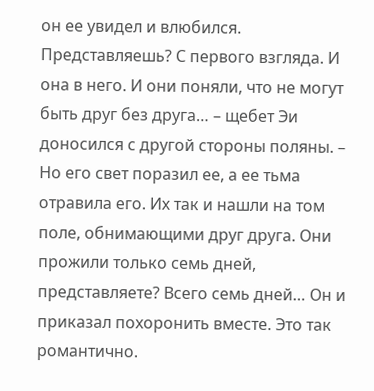он ее увидел и влюбился. Представляешь? С первого взгляда. И она в него. И они поняли, что не могут быть друг без друга… – щебет Эи доносился с другой стороны поляны. – Но его свет поразил ее, а ее тьма отравила его. Их так и нашли на том поле, обнимающими друг друга. Они прожили только семь дней, представляете? Всего семь дней… Он и приказал похоронить вместе. Это так романтично.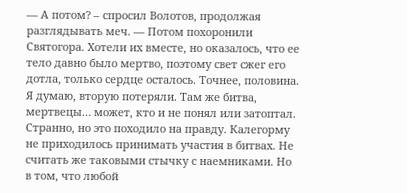— А потом? – спросил Волотов, продолжая разглядывать меч. — Потом похоронили Святогора. Хотели их вместе, но оказалось, что ее тело давно было мертво, поэтому свет сжег его дотла, только сердце осталось. Точнее, половина. Я думаю, вторую потеряли. Там же битва, мертвецы… может, кто и не понял или затоптал. Странно, но это походило на правду. Калегорму не приходилось принимать участия в битвах. Не считать же таковыми стычку с наемниками. Но в том, что любой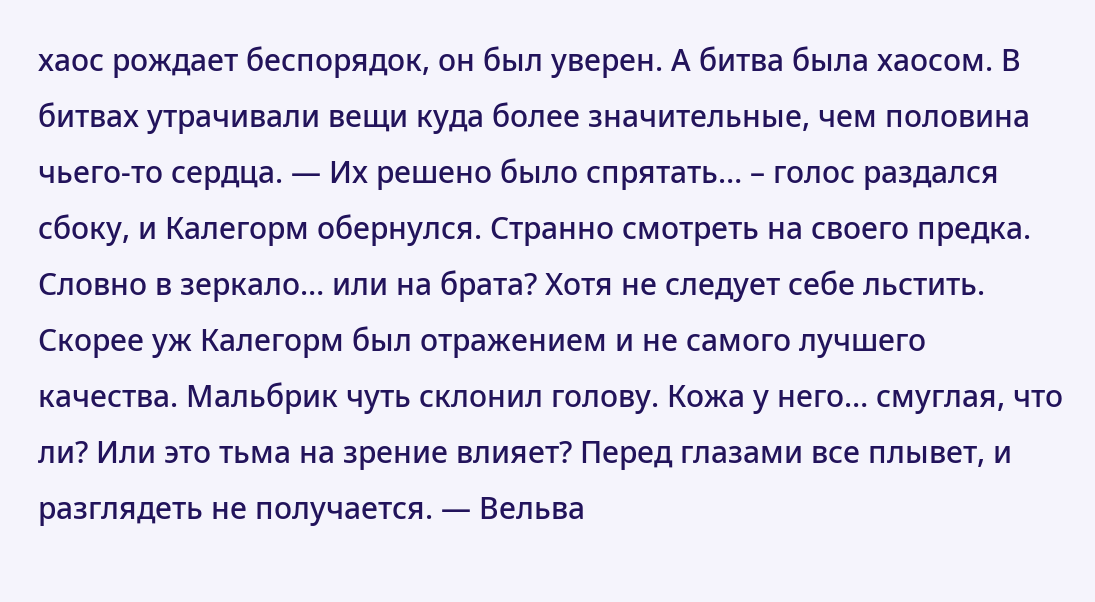хаос рождает беспорядок, он был уверен. А битва была хаосом. В битвах утрачивали вещи куда более значительные, чем половина чьего-то сердца. — Их решено было спрятать… – голос раздался сбоку, и Калегорм обернулся. Странно смотреть на своего предка. Словно в зеркало… или на брата? Хотя не следует себе льстить. Скорее уж Калегорм был отражением и не самого лучшего качества. Мальбрик чуть склонил голову. Кожа у него… смуглая, что ли? Или это тьма на зрение влияет? Перед глазами все плывет, и разглядеть не получается. — Вельва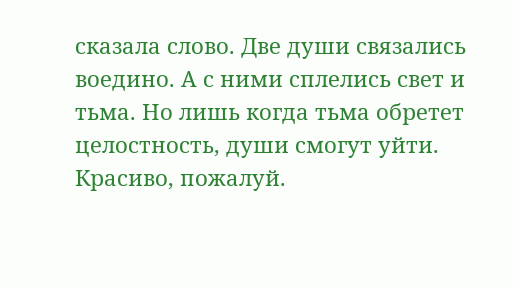сказала слово. Две души связались воедино. А с ними сплелись свет и тьма. Но лишь когда тьма обретет целостность, души смогут уйти. Красиво, пожалуй.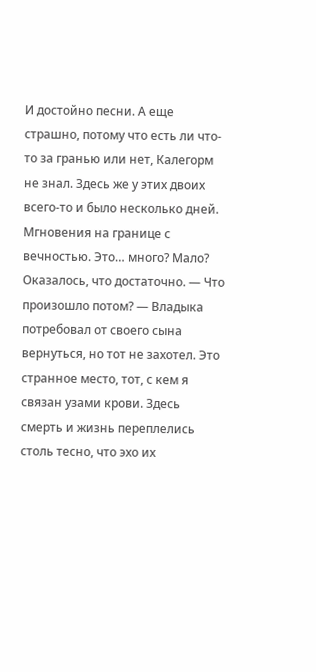И достойно песни. А еще страшно, потому что есть ли что-то за гранью или нет, Калегорм не знал. Здесь же у этих двоих всего-то и было несколько дней. Мгновения на границе с вечностью. Это… много? Мало? Оказалось, что достаточно. — Что произошло потом? — Владыка потребовал от своего сына вернуться, но тот не захотел. Это странное место, тот, с кем я связан узами крови. Здесь смерть и жизнь переплелись столь тесно, что эхо их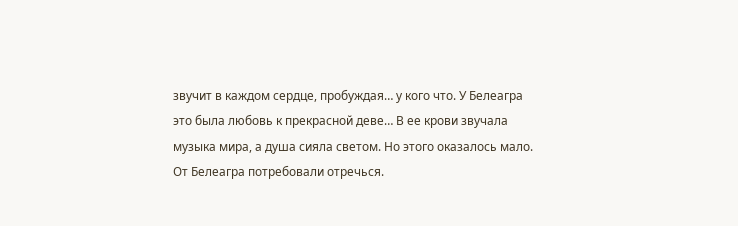звучит в каждом сердце, пробуждая… у кого что. У Белеагра это была любовь к прекрасной деве… В ее крови звучала музыка мира, а душа сияла светом. Но этого оказалось мало. От Белеагра потребовали отречься.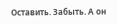Оставить. Забыть. А он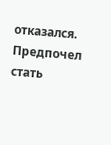отказался. Предпочел стать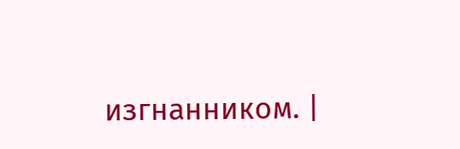изгнанником. |